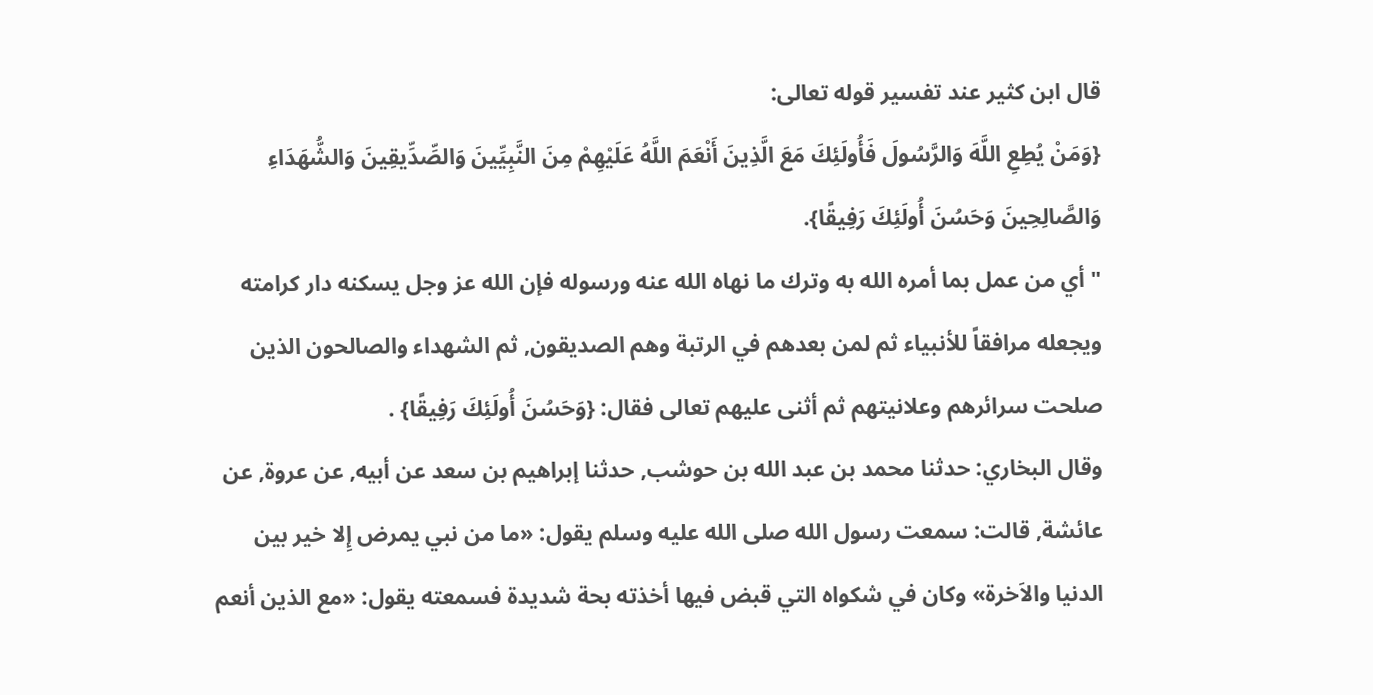قال ابن كثير عند تفسير قوله تعالى:
{وَمَنْ يُطِعِ اللَّهَ وَالرَّسُولَ فَأُولَئِكَ مَعَ الَّذِينَ أَنْعَمَ اللَّهُ عَلَيْهِمْ مِنَ النَّبِيِّينَ وَالصِّدِّيقِينَ وَالشُّهَدَاءِ وَالصَّالِحِينَ وَحَسُنَ أُولَئِكَ رَفِيقًا}.
" أي من عمل بما أمره الله به وترك ما نهاه الله عنه ورسوله فإن الله عز وجل يسكنه دار كرامته ويجعله مرافقاً للأنبياء ثم لمن بعدهم في الرتبة وهم الصديقون, ثم الشهداء والصالحون الذين صلحت سرائرهم وعلانيتهم ثم أثنى عليهم تعالى فقال: {وَحَسُنَ أُولَئِكَ رَفِيقًا} .
وقال البخاري: حدثنا محمد بن عبد الله بن حوشب, حدثنا إبراهيم بن سعد عن أبيه, عن عروة, عن عائشة, قالت: سمعت رسول الله صلى الله عليه وسلم يقول: «ما من نبي يمرض إِلا خير بين الدنيا والاَخرة» وكان في شكواه التي قبض فيها أخذته بحة شديدة فسمعته يقول: «مع الذين أنعم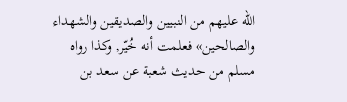الله عليهم من النبيين والصديقين والشهداء والصالحين» فعلمت أنه خُيّر, وكذا رواه مسلم من حديث شعبة عن سعد بن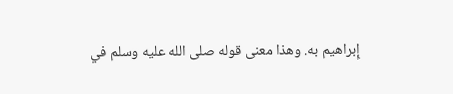إِبراهيم به. وهذا معنى قوله صلى الله عليه وسلم في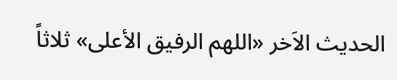الحديث الاَخر «اللهم الرفيق الأعلى» ثلاثاً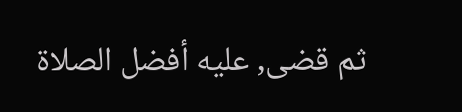ثم قضى, عليه أفضل الصلاة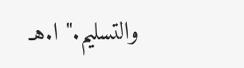والتسليم." ا.هـ